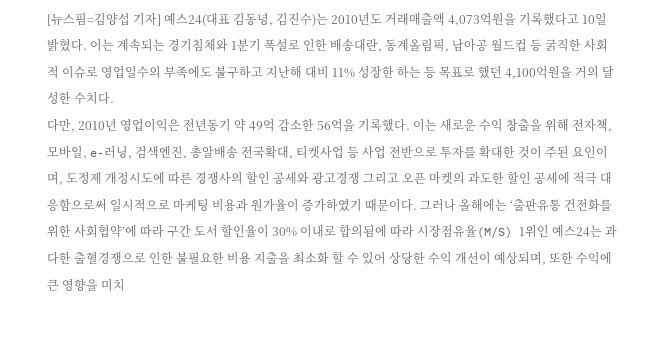[뉴스핌=김양섭 기자] 예스24(대표 김동녕, 김진수)는 2010년도 거래매출액 4,073억원을 기록했다고 10일 밝혔다. 이는 계속되는 경기침체와 1분기 폭설로 인한 배송대란, 동계올림픽, 남아공 월드컵 등 굵직한 사회적 이슈로 영업일수의 부족에도 불구하고 지난해 대비 11% 성장한 하는 등 목표로 했던 4,100억원을 거의 달성한 수치다.
다만, 2010년 영업이익은 전년동기 약 49억 감소한 56억을 기록했다. 이는 새로운 수익 창출을 위해 전자책, 모바일, e-러닝, 검색엔진, 총알배송 전국확대, 티켓사업 등 사업 전반으로 투자를 확대한 것이 주된 요인이며, 도정제 개정시도에 따른 경쟁사의 할인 공세와 광고경쟁 그리고 오픈 마켓의 과도한 할인 공세에 적극 대응함으로써 일시적으로 마케팅 비용과 원가율이 증가하였기 때문이다. 그러나 올해에는 ‘출판유통 건전화를 위한 사회협약’에 따라 구간 도서 할인율이 30% 이내로 합의됨에 따라 시장점유율(M/S) 1위인 예스24는 과다한 출혈경쟁으로 인한 불필요한 비용 지출을 최소화 할 수 있어 상당한 수익 개선이 예상되며, 또한 수익에 큰 영향을 미치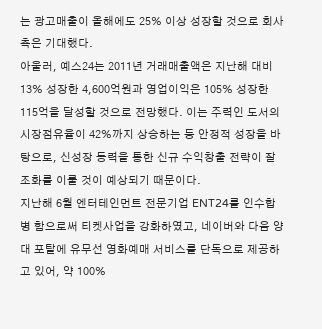는 광고매출이 올해에도 25% 이상 성장할 것으로 회사측은 기대했다.
아울러, 예스24는 2011년 거래매출액은 지난해 대비 13% 성장한 4,600억원과 영업이익은 105% 성장한 115억을 달성할 것으로 전망했다. 이는 주력인 도서의 시장점유율이 42%까지 상승하는 등 안정적 성장을 바탕으로, 신성장 동력을 통한 신규 수익창출 전략이 잘 조화를 이룰 것이 예상되기 때문이다.
지난해 6월 엔터테인먼트 전문기업 ENT24를 인수합병 함으로써 티켓사업을 강화하였고, 네이버와 다음 양대 포탈에 유무선 영화예매 서비스를 단독으로 제공하고 있어, 약 100%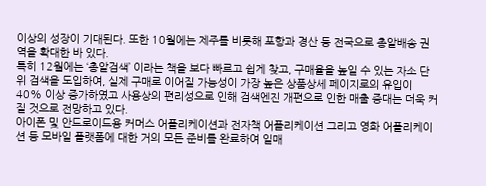이상의 성장이 기대된다. 또한 10월에는 제주를 비롯해 포항과 경산 등 전국으로 총알배송 권역을 확대한 바 있다.
특히 12월에는 ‘총알검색’ 이라는 책을 보다 빠르고 쉽게 찾고, 구매율을 높일 수 있는 자소 단위 검색을 도입하여, 실제 구매로 이어질 가능성이 가장 높은 상품상세 페이지로의 유입이 40% 이상 증가하였고 사용상의 편리성으로 인해 검색엔진 개편으로 인한 매출 증대는 더욱 커질 것으로 전망하고 있다.
아이폰 및 안드로이드용 커머스 어플리케이션과 전자책 어플리케이션 그리고 영화 어플리케이션 등 모바일 플랫폼에 대한 거의 모든 준비를 완료하여 일매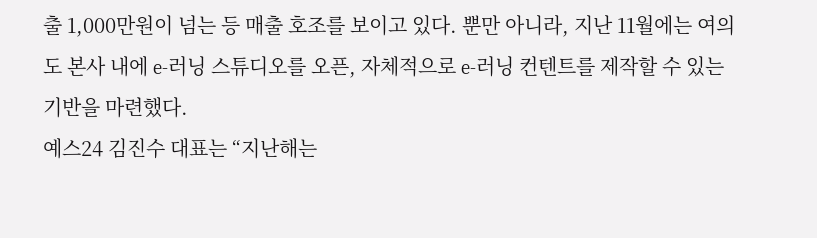출 1,000만원이 넘는 등 매출 호조를 보이고 있다. 뿐만 아니라, 지난 11월에는 여의도 본사 내에 e-러닝 스튜디오를 오픈, 자체적으로 e-러닝 컨텐트를 제작할 수 있는 기반을 마련했다.
예스24 김진수 대표는 “지난해는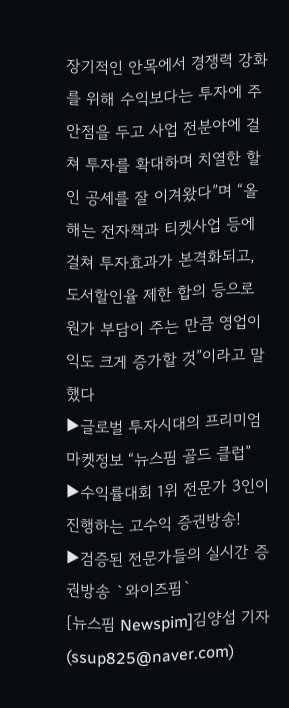장기적인 안목에서 경쟁력 강화를 위해 수익보다는 투자에 주안점을 두고 사업 전분야에 걸쳐 투자를 확대하며 치열한 할인 공세를 잘 이겨왔다”며 “올해는 전자책과 티켓사업 등에 걸쳐 투자효과가 본격화되고, 도서할인율 제한 합의 등으로 원가 부담이 주는 만큼 영업이익도 크게 증가할 것”이라고 말했다
▶글로벌 투자시대의 프리미엄 마켓정보 “뉴스핌 골드 클럽”
▶수익률대회 1위 전문가 3인이 진행하는 고수익 증권방송!
▶검증된 전문가들의 실시간 증권방송 `와이즈핌`
[뉴스핌 Newspim]김양섭 기자 (ssup825@naver.com)